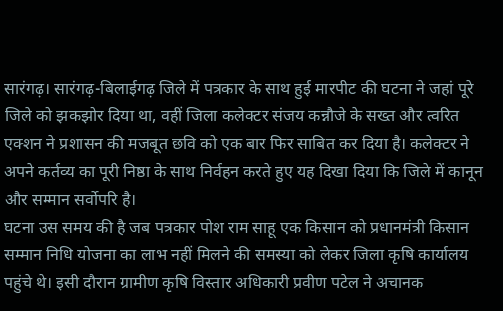सारंगढ़। सारंगढ़-बिलाईगढ़ जिले में पत्रकार के साथ हुई मारपीट की घटना ने जहां पूरे जिले को झकझोर दिया था, वहीं जिला कलेक्टर संजय कन्नौजे के सख्त और त्वरित एक्शन ने प्रशासन की मजबूत छवि को एक बार फिर साबित कर दिया है। कलेक्टर ने अपने कर्तव्य का पूरी निष्ठा के साथ निर्वहन करते हुए यह दिखा दिया कि जिले में कानून और सम्मान सर्वोपरि है।
घटना उस समय की है जब पत्रकार पोश राम साहू एक किसान को प्रधानमंत्री किसान सम्मान निधि योजना का लाभ नहीं मिलने की समस्या को लेकर जिला कृषि कार्यालय पहुंचे थे। इसी दौरान ग्रामीण कृषि विस्तार अधिकारी प्रवीण पटेल ने अचानक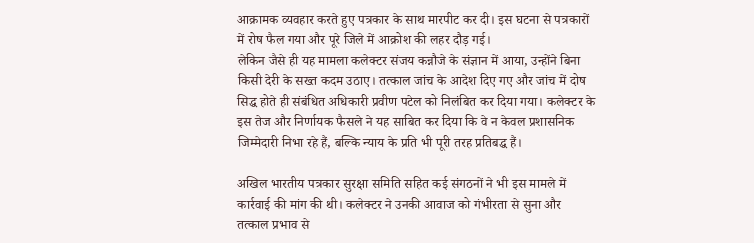आक्रामक व्यवहार करते हुए पत्रकार के साथ मारपीट कर दी। इस घटना से पत्रकारों में रोष फैल गया और पूरे जिले में आक्रोश की लहर दौड़ गई।
लेकिन जैसे ही यह मामला कलेक्टर संजय कन्नौजे के संज्ञान में आया, उन्होंने बिना किसी देरी के सख्त कदम उठाए। तत्काल जांच के आदेश दिए गए और जांच में दोष सिद्ध होते ही संबंधित अधिकारी प्रवीण पटेल को निलंबित कर दिया गया। कलेक्टर के इस तेज और निर्णायक फैसले ने यह साबित कर दिया कि वे न केवल प्रशासनिक जिम्मेदारी निभा रहे हैं, बल्कि न्याय के प्रति भी पूरी तरह प्रतिबद्ध हैं।

अखिल भारतीय पत्रकार सुरक्षा समिति सहित कई संगठनों ने भी इस मामले में कार्रवाई की मांग की थी। कलेक्टर ने उनकी आवाज को गंभीरता से सुना और तत्काल प्रभाव से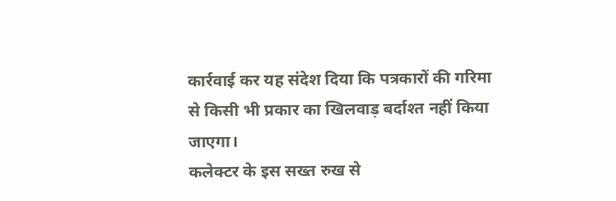कार्रवाई कर यह संदेश दिया कि पत्रकारों की गरिमा से किसी भी प्रकार का खिलवाड़ बर्दाश्त नहीं किया जाएगा।
कलेक्टर के इस सख्त रुख से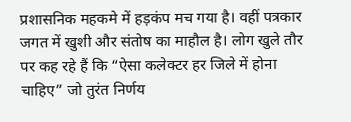प्रशासनिक महकमे में हड़कंप मच गया है। वहीं पत्रकार जगत में खुशी और संतोष का माहौल है। लोग खुले तौर पर कह रहे हैं कि “ऐसा कलेक्टर हर जिले में होना चाहिए” जो तुरंत निर्णय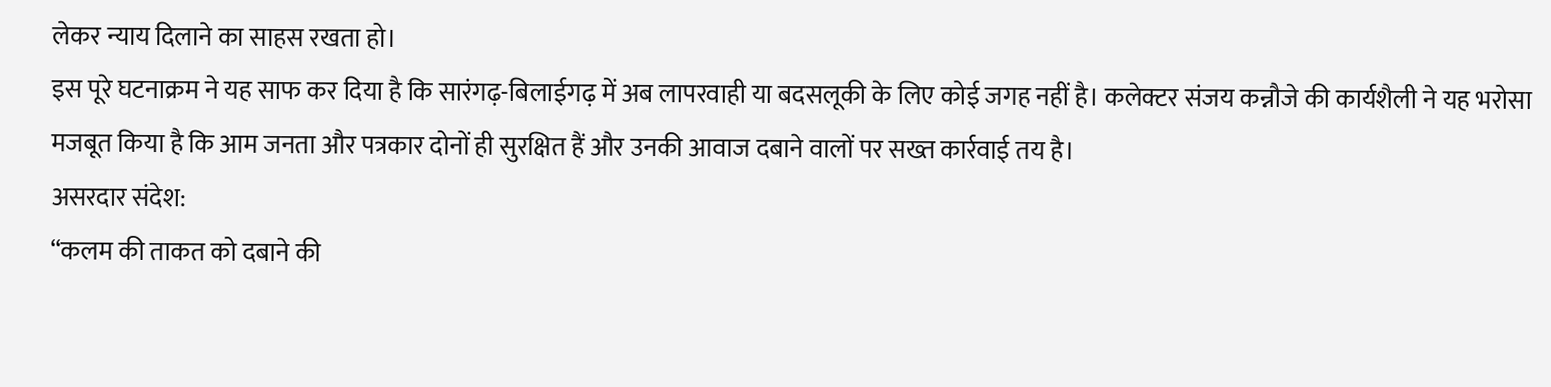लेकर न्याय दिलाने का साहस रखता हो।
इस पूरे घटनाक्रम ने यह साफ कर दिया है कि सारंगढ़-बिलाईगढ़ में अब लापरवाही या बदसलूकी के लिए कोई जगह नहीं है। कलेक्टर संजय कन्नौजे की कार्यशैली ने यह भरोसा मजबूत किया है कि आम जनता और पत्रकार दोनों ही सुरक्षित हैं और उनकी आवाज दबाने वालों पर सख्त कार्रवाई तय है।
असरदार संदेश:
“कलम की ताकत को दबाने की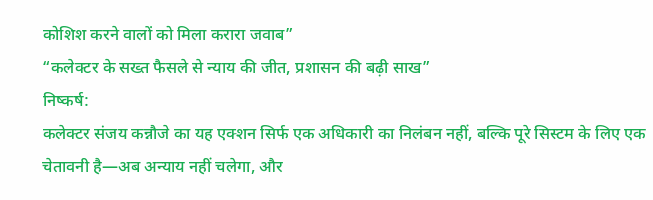कोशिश करने वालों को मिला करारा जवाब”
“कलेक्टर के सख्त फैसले से न्याय की जीत, प्रशासन की बढ़ी साख”
निष्कर्ष:
कलेक्टर संजय कन्नौजे का यह एक्शन सिर्फ एक अधिकारी का निलंबन नहीं, बल्कि पूरे सिस्टम के लिए एक चेतावनी है—अब अन्याय नहीं चलेगा, और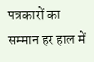पत्रकारों का सम्मान हर हाल में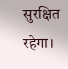सुरक्षित रहेगा।